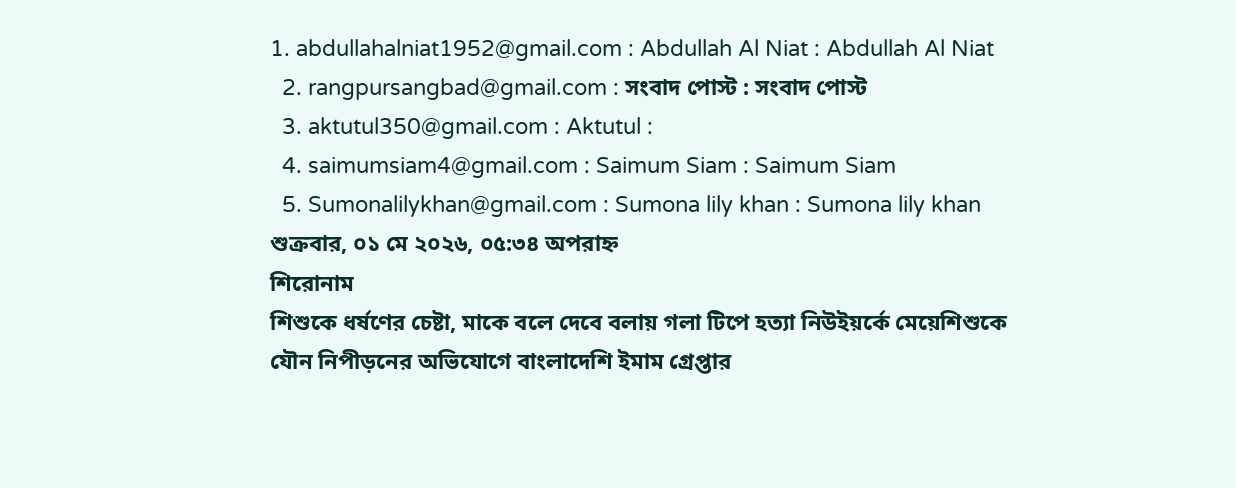1. abdullahalniat1952@gmail.com : Abdullah Al Niat : Abdullah Al Niat
  2. rangpursangbad@gmail.com : সংবাদ পোস্ট : সংবাদ পোস্ট
  3. aktutul350@gmail.com : Aktutul :
  4. saimumsiam4@gmail.com : Saimum Siam : Saimum Siam
  5. Sumonalilykhan@gmail.com : Sumona lily khan : Sumona lily khan
শুক্রবার, ০১ মে ২০২৬, ০৫:৩৪ অপরাহ্ন
শিরোনাম
শিশুকে ধর্ষণের চেষ্টা, মাকে বলে দেবে বলায় গলা টিপে হত্যা নিউইয়র্কে মেয়েশিশুকে যৌন নিপীড়নের অভিযোগে বাংলাদেশি ইমাম গ্রেপ্তার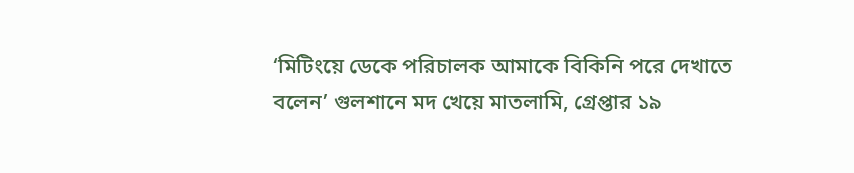‘মিটিংয়ে ডেকে পরিচালক আমাকে বিকিনি পরে দেখাতে বলেন’ গুলশানে মদ খেয়ে মাতলামি, গ্রেপ্তার ১৯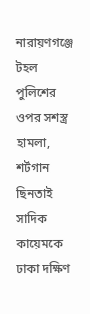নারায়ণগঞ্জে টহল পুলিশের ওপর সশস্ত্র হামলা, শর্টগান ছিনতাই সাদিক কায়েমকে ঢাকা দক্ষিণ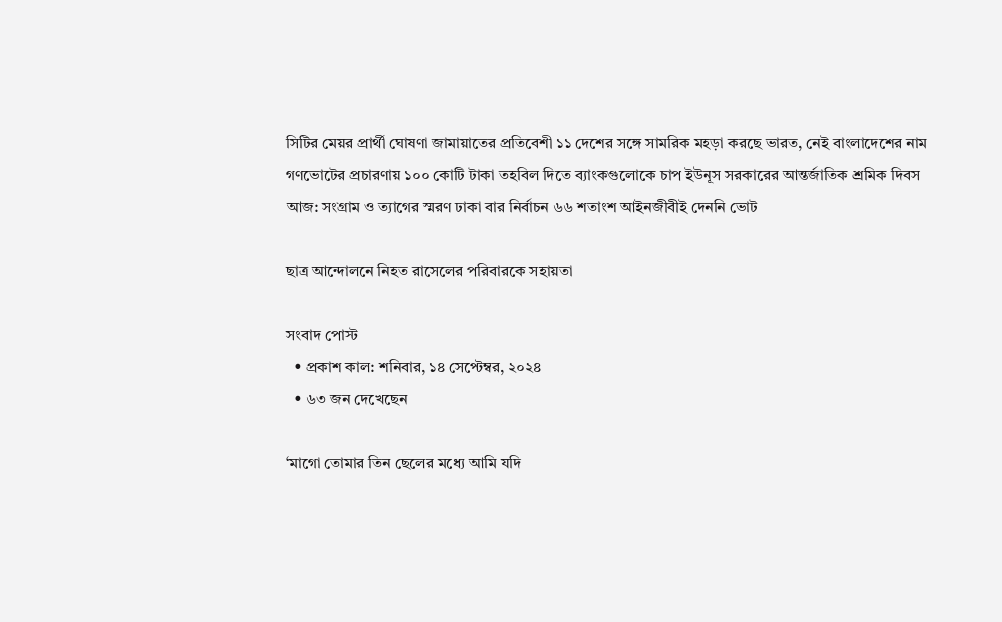সিটির মেয়র প্রার্থী ঘোষণা জামায়াতের প্রতিবেশী ১১ দেশের সঙ্গে সামরিক মহড়া করছে ভারত, নেই বাংলাদেশের নাম গণভোটের প্রচারণায় ১০০ কোটি টাকা তহবিল দিতে ব্যাংকগুলোকে চাপ ইউনূস সরকারের আন্তর্জাতিক শ্রমিক দিবস আজ: সংগ্রাম ও ত্যাগের স্মরণ ঢাকা বার নির্বাচন ৬৬ শতাংশ আইনজীবীই দেননি ভোট

ছাত্র আন্দোলনে নিহত রাসেলের পরিবারকে সহায়তা

সংবাদ পোস্ট
  • প্রকাশ কাল: শনিবার, ১৪ সেপ্টেম্বর, ২০২৪
  • ৬৩ জন দেখেছেন

‘মাগো তোমার তিন ছেলের মধ্যে আমি যদি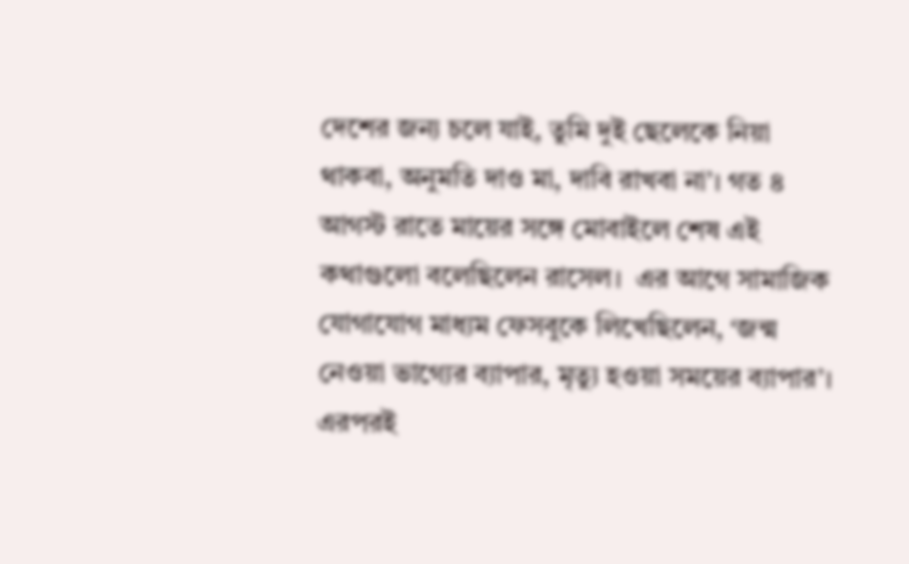দেশের জন্য চলে যাই, তুমি দুই ছেলেকে নিয়া থাকবা, অনুমতি দাও মা, দাবি রাখবা না’। গত ৪ আগস্ট রাতে মায়ের সঙ্গে মোবাইলে শেষ এই কথাগুলো বলেছিলেন রাসেল।  এর আগে সামাজিক যোগাযোগ মাধ্যম ফেসবুকে লিখেছিলেন, ‘জন্ম নেওয়া ভাগ্যের ব্যাপার, মৃত্যু হওয়া সময়ের ব্যাপার’। এরপরই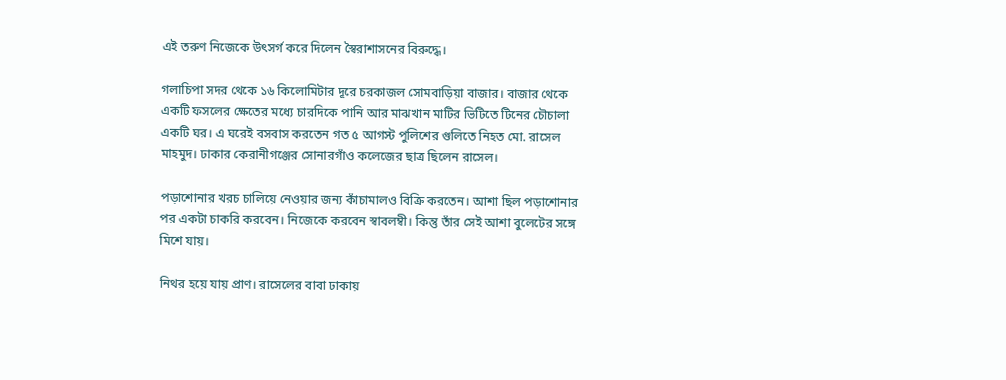এই তরুণ নিজেকে উৎসর্গ করে দিলেন স্বৈরাশাসনের বিরুদ্ধে।

গলাচিপা সদর থেকে ১৬ কিলোমিটার দূরে চরকাজল সোমবাড়িয়া বাজার। বাজার থেকে একটি ফসলের ক্ষেতের মধ্যে চারদিকে পানি আর মাঝখান মাটির ভিটিতে টিনের চৌচালা একটি ঘর। এ ঘরেই বসবাস করতেন গত ৫ আগস্ট পুলিশের গুলিতে নিহত মো. রাসেল মাহমুদ। ঢাকার কেরানীগঞ্জের সোনারগাঁও কলেজের ছাত্র ছিলেন রাসেল।

পড়াশোনার খরচ চালিয়ে নেওয়ার জন্য কাঁচামালও বিক্রি করতেন। আশা ছিল পড়াশোনার পর একটা চাকরি করবেন। নিজেকে করবেন স্বাবলম্বী। কিন্তু তাঁর সেই আশা বুলেটের সঙ্গে মিশে যায়।

নিথর হয়ে যায় প্রাণ। রাসেলের বাবা ঢাকায়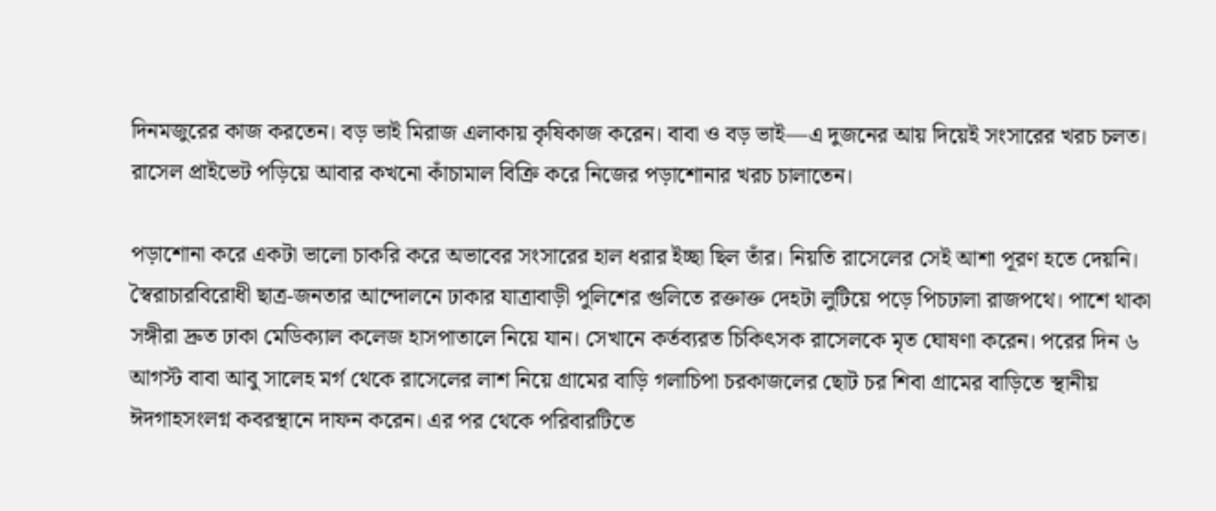দিনমজুরের কাজ করতেন। বড় ভাই মিরাজ এলাকায় কৃষিকাজ করেন। বাবা ও বড় ভাই—এ দুজনের আয় দিয়েই সংসারের খরচ চলত। রাসেল প্রাইভেট পড়িয়ে আবার কখনো কাঁচামাল বিক্রি করে নিজের পড়াশোনার খরচ চালাতেন।

পড়াশোনা করে একটা ভালো চাকরি করে অভাবের সংসারের হাল ধরার ইচ্ছা ছিল তাঁর। নিয়তি রাসেলের সেই আশা পূরণ হতে দেয়নি। স্বৈরাচারবিরোধী ছাত্র-জনতার আন্দোলনে ঢাকার যাত্রাবাড়ী পুলিশের গুলিতে রক্তাক্ত দেহটা লুটিয়ে পড়ে পিচঢালা রাজপথে। পাশে থাকা সঙ্গীরা দ্রুত ঢাকা মেডিক্যাল কলেজ হাসপাতালে নিয়ে যান। সেখানে কর্তব্যরত চিকিৎসক রাসেলকে মৃত ঘোষণা করেন। পরের দিন ৬ আগস্ট বাবা আবু সালেহ মর্গ থেকে রাসেলের লাশ নিয়ে গ্রামের বাড়ি গলাচিপা চরকাজলের ছোট চর শিবা গ্রামের বাড়িতে স্থানীয় ঈদগাহসংলগ্ন কবরস্থানে দাফন করেন। এর পর থেকে পরিবারটিতে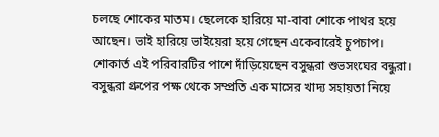চলছে শোকের মাতম। ছেলেকে হারিয়ে মা-বাবা শোকে পাথর হয়ে আছেন। ভাই হারিয়ে ভাইয়েরা হয়ে গেছেন একেবারেই চুপচাপ। শোকার্ত এই পরিবারটির পাশে দাঁড়িয়েছেন বসুন্ধরা শুভসংঘের বন্ধুরা। বসুন্ধরা গ্রুপের পক্ষ থেকে সম্প্রতি এক মাসের খাদ্য সহায়তা নিয়ে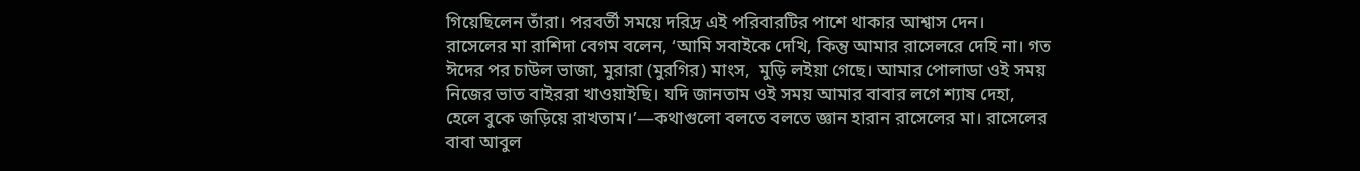গিয়েছিলেন তাঁরা। পরবর্তী সময়ে দরিদ্র এই পরিবারটির পাশে থাকার আশ্বাস দেন।
রাসেলের মা রাশিদা বেগম বলেন, ‘আমি সবাইকে দেখি, কিন্তু আমার রাসেলরে দেহি না। গত ঈদের পর চাউল ভাজা, মুরারা (মুরগির) মাংস,  মুড়ি লইয়া গেছে। আমার পোলাডা ওই সময় নিজের ভাত বাইররা খাওয়াইছি। যদি জানতাম ওই সময় আমার বাবার লগে শ্যাষ দেহা, হেলে বুকে জড়িয়ে রাখতাম।’—কথাগুলো বলতে বলতে জ্ঞান হারান রাসেলের মা। রাসেলের বাবা আবুল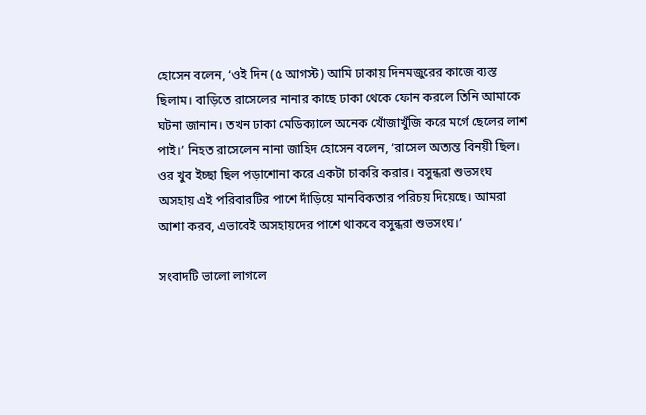হোসেন বলেন, ‘ওই দিন (৫ আগস্ট) আমি ঢাকায় দিনমজুরের কাজে ব্যস্ত ছিলাম। বাড়িতে রাসেলের নানার কাছে ঢাকা থেকে ফোন করলে তিনি আমাকে ঘটনা জানান। তখন ঢাকা মেডিক্যালে অনেক খোঁজাখুঁজি করে মর্গে ছেলের লাশ পাই।’ নিহত রাসেলেন নানা জাহিদ হোসেন বলেন, ‘রাসেল অত্যন্ত বিনয়ী ছিল। ওর খুব ইচ্ছা ছিল পড়াশোনা করে একটা চাকরি করার। বসুন্ধরা শুভসংঘ অসহায় এই পরিবারটির পাশে দাঁড়িয়ে মানবিকতার পরিচয় দিয়েছে। আমরা আশা করব, এভাবেই অসহায়দের পাশে থাকবে বসুন্ধরা শুভসংঘ।’

সংবাদটি ভালো লাগলে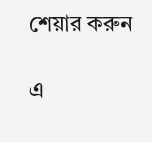শেয়ার করুন

এ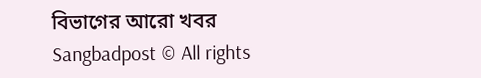বিভাগের আরো খবর
Sangbadpost © All rights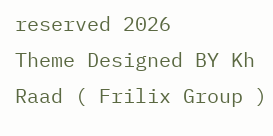reserved 2026
Theme Designed BY Kh Raad ( Frilix Group )